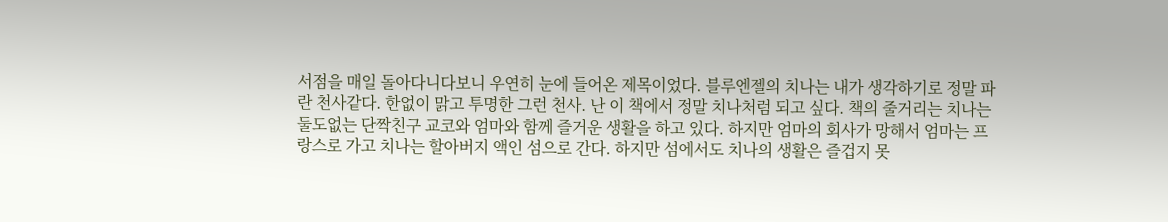서점을 매일 돌아다니다보니 우연히 눈에 들어온 제목이었다. 블루엔젤의 치나는 내가 생각하기로 정말 파란 천사같다. 한없이 맑고 투명한 그런 천사. 난 이 책에서 정말 치나처럼 되고 싶다. 책의 줄거리는 치나는 둘도없는 단짝친구 교코와 엄마와 함께 즐거운 생활을 하고 있다. 하지만 엄마의 회사가 망해서 엄마는 프랑스로 가고 치나는 할아버지 액인 섬으로 간다. 하지만 섬에서도 치나의 생활은 즐겁지 못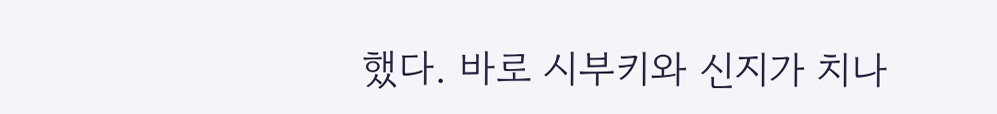했다. 바로 시부키와 신지가 치나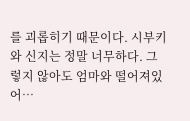를 괴롭히기 때문이다. 시부키와 신지는 정말 너무하다. 그렇지 않아도 엄마와 떨어져있어…